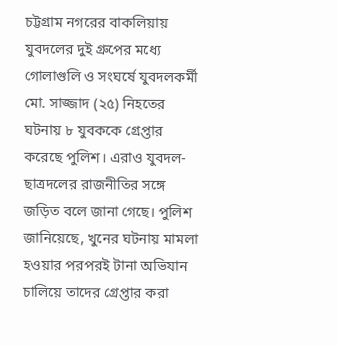চট্টগ্রাম নগরের বাকলিয়ায় যুবদলের দুই গ্রুপের মধ্যে গোলাগুলি ও সংঘর্ষে যুবদলকর্মী মো. সাজ্জাদ (২৫) নিহতের ঘটনায় ৮ যুবককে গ্রেপ্তার করেছে পুলিশ। এরাও যুবদল-ছাত্রদলের রাজনীতির সঙ্গে জড়িত বলে জানা গেছে। পুলিশ জানিয়েছে, খুনের ঘটনায় মামলা হওয়ার পরপরই টানা অভিযান চালিয়ে তাদের গ্রেপ্তার করা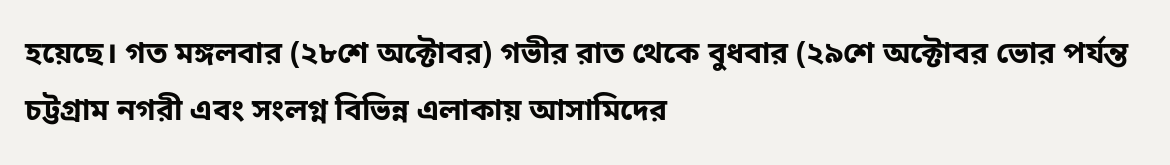হয়েছে। গত মঙ্গলবার (২৮শে অক্টোবর) গভীর রাত থেকে বুধবার (২৯শে অক্টোবর ভোর পর্যন্ত চট্টগ্রাম নগরী এবং সংলগ্ন বিভিন্ন এলাকায় আসামিদের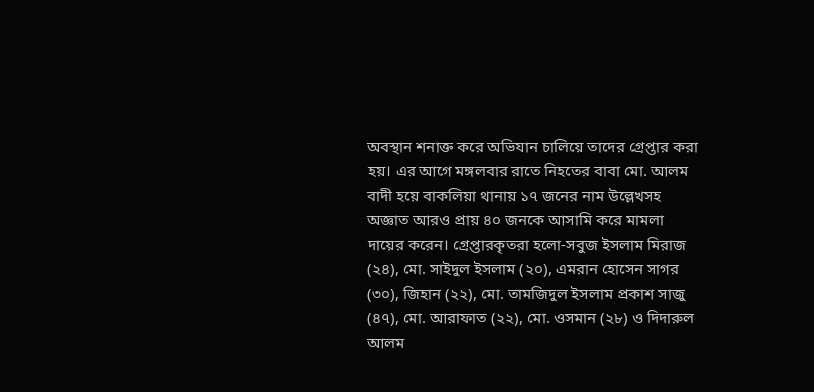অবস্থান শনাক্ত করে অভিযান চালিয়ে তাদের গ্রেপ্তার করা হয়। এর আগে মঙ্গলবার রাতে নিহতের বাবা মো. আলম বাদী হয়ে বাকলিয়া থানায় ১৭ জনের নাম উল্লেখসহ অজ্ঞাত আরও প্রায় ৪০ জনকে আসামি করে মামলা দায়ের করেন। গ্রেপ্তারকৃতরা হলো-সবুজ ইসলাম মিরাজ (২৪), মো. সাইদুল ইসলাম (২০), এমরান হোসেন সাগর (৩০), জিহান (২২), মো. তামজিদুল ইসলাম প্রকাশ সাজু (৪৭), মো. আরাফাত (২২), মো. ওসমান (২৮) ও দিদারুল আলম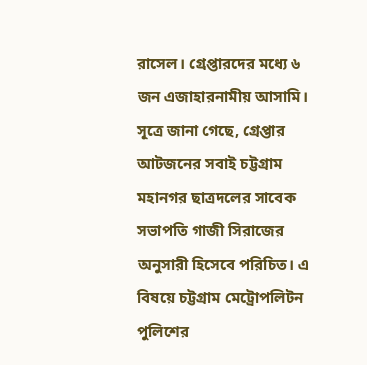রাসেল। গ্রেপ্তারদের মধ্যে ৬ জন এজাহারনামীয় আসামি। সূত্রে জানা গেছে, গ্রেপ্তার আটজনের সবাই চট্টগ্রাম মহানগর ছাত্রদলের সাবেক সভাপতি গাজী সিরাজের অনুসারী হিসেবে পরিচিত। এ বিষয়ে চট্টগ্রাম মেট্রোপলিটন পুলিশের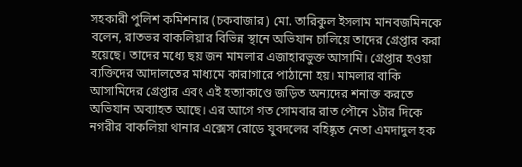সহকারী পুলিশ কমিশনার (চকবাজার) মো. তারিকুল ইসলাম মানবজমিনকে বলেন, রাতভর বাকলিয়ার বিভিন্ন স্থানে অভিযান চালিয়ে তাদের গ্রেপ্তার করা হয়েছে। তাদের মধ্যে ছয় জন মামলার এজাহারভুক্ত আসামি। গ্রেপ্তার হওয়া ব্যক্তিদের আদালতের মাধ্যমে কারাগারে পাঠানো হয়। মামলার বাকি আসামিদের গ্রেপ্তার এবং এই হত্যাকাণ্ডে জড়িত অন্যদের শনাক্ত করতে অভিযান অব্যাহত আছে। এর আগে গত সোমবার রাত পৌনে ১টার দিকে নগরীর বাকলিয়া থানার এক্সেস রোডে যুবদলের বহিষ্কৃত নেতা এমদাদুল হক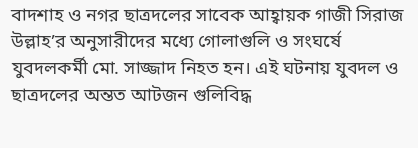বাদশাহ ও নগর ছাত্রদলের সাবেক আহ্বায়ক গাজী সিরাজ উল্লাহ’র অনুসারীদের মধ্যে গোলাগুলি ও সংঘর্ষে যুবদলকর্মী মো. সাজ্জাদ নিহত হন। এই ঘটনায় যুবদল ও ছাত্রদলের অন্তত আটজন গুলিবিদ্ধ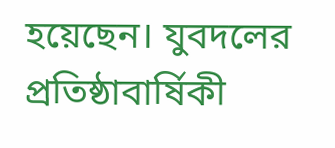হয়েছেন। যুবদলের প্রতিষ্ঠাবার্ষিকী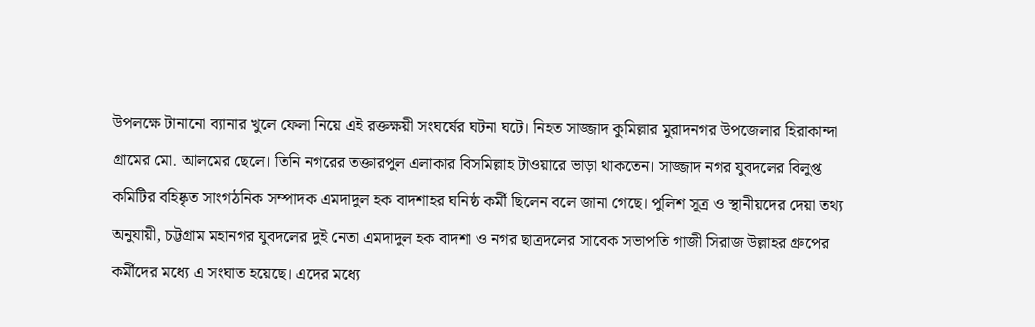উপলক্ষে টানানো ব্যানার খুলে ফেলা নিয়ে এই রক্তক্ষয়ী সংঘর্ষের ঘটনা ঘটে। নিহত সাজ্জাদ কুমিল্লার মুরাদনগর উপজেলার হিরাকান্দা গ্রামের মো. আলমের ছেলে। তিনি নগরের তক্তারপুল এলাকার বিসমিল্লাহ টাওয়ারে ভাড়া থাকতেন। সাজ্জাদ নগর যুবদলের বিলুপ্ত কমিটির বহিষ্কৃত সাংগঠনিক সম্পাদক এমদাদুল হক বাদশাহর ঘনিষ্ঠ কর্মী ছিলেন বলে জানা গেছে। পুলিশ সূত্র ও স্থানীয়দের দেয়া তথ্য অনুযায়ী, চট্টগ্রাম মহানগর যুবদলের দুই নেতা এমদাদুল হক বাদশা ও নগর ছাত্রদলের সাবেক সভাপতি গাজী সিরাজ উল্লাহর গ্রুপের কর্মীদের মধ্যে এ সংঘাত হয়েছে। এদের মধ্যে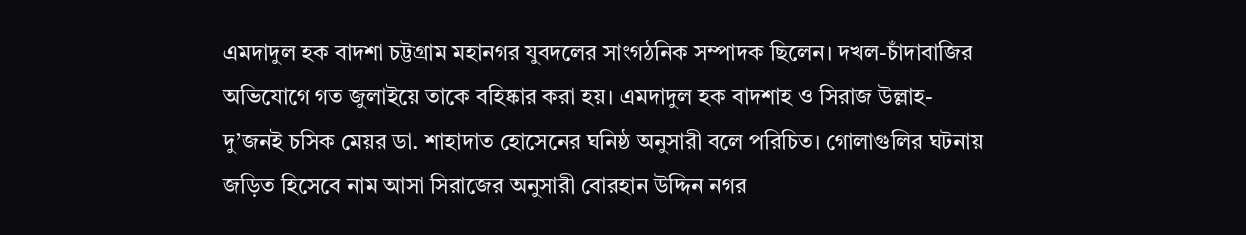এমদাদুল হক বাদশা চট্টগ্রাম মহানগর যুবদলের সাংগঠনিক সম্পাদক ছিলেন। দখল-চাঁদাবাজির অভিযোগে গত জুলাইয়ে তাকে বহিষ্কার করা হয়। এমদাদুল হক বাদশাহ ও সিরাজ উল্লাহ-দু’জনই চসিক মেয়র ডা. শাহাদাত হোসেনের ঘনিষ্ঠ অনুসারী বলে পরিচিত। গোলাগুলির ঘটনায় জড়িত হিসেবে নাম আসা সিরাজের অনুসারী বোরহান উদ্দিন নগর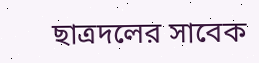ছাত্রদলের সাবেক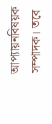আপ্যায়নবিষয়ক সম্পাদক। তবে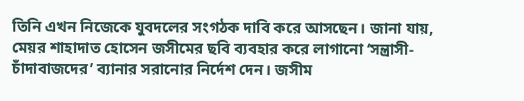তিনি এখন নিজেকে যুবদলের সংগঠক দাবি করে আসছেন। জানা যায়, মেয়র শাহাদাত হোসেন জসীমের ছবি ব্যবহার করে লাগানো ‘সন্ত্রাসী-চাঁদাবাজদের’ ব্যানার সরানোর নির্দেশ দেন। জসীম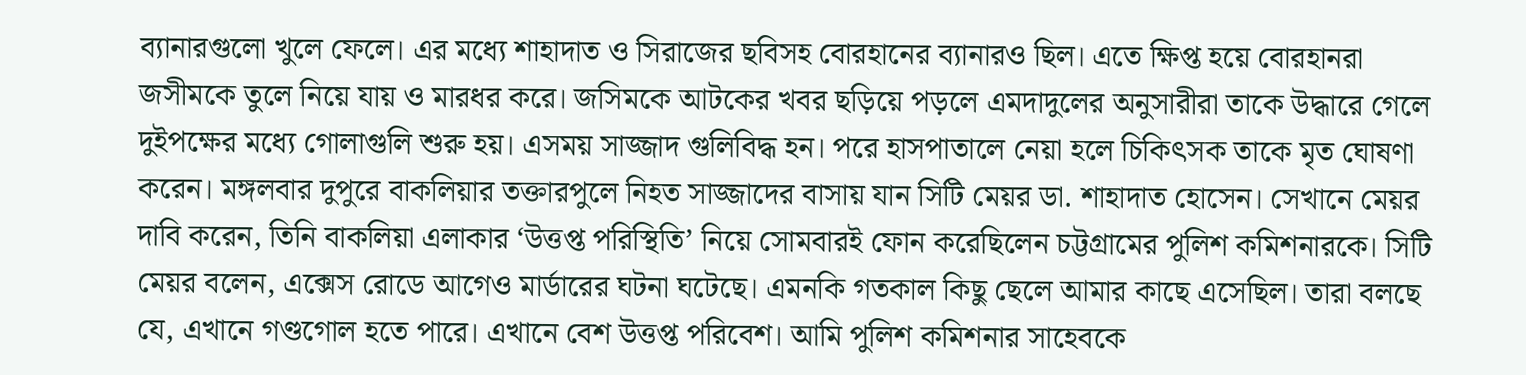ব্যানারগুলো খুলে ফেলে। এর মধ্যে শাহাদাত ও সিরাজের ছবিসহ বোরহানের ব্যানারও ছিল। এতে ক্ষিপ্ত হয়ে বোরহানরা জসীমকে তুলে নিয়ে যায় ও মারধর করে। জসিমকে আটকের খবর ছড়িয়ে পড়লে এমদাদুলের অনুসারীরা তাকে উদ্ধারে গেলে দুইপক্ষের মধ্যে গোলাগুলি শুরু হয়। এসময় সাজ্জাদ গুলিবিদ্ধ হন। পরে হাসপাতালে নেয়া হলে চিকিৎসক তাকে মৃত ঘোষণা করেন। মঙ্গলবার দুপুরে বাকলিয়ার তক্তারপুলে নিহত সাজ্জাদের বাসায় যান সিটি মেয়র ডা. শাহাদাত হোসেন। সেখানে মেয়র দাবি করেন, তিনি বাকলিয়া এলাকার ‘উত্তপ্ত পরিস্থিতি’ নিয়ে সোমবারই ফোন করেছিলেন চট্টগ্রামের পুলিশ কমিশনারকে। সিটি মেয়র বলেন, এক্সেস রোডে আগেও মার্ডারের ঘটনা ঘটেছে। এমনকি গতকাল কিছু ছেলে আমার কাছে এসেছিল। তারা বলছে যে, এখানে গণ্ডগোল হতে পারে। এখানে বেশ উত্তপ্ত পরিবেশ। আমি পুলিশ কমিশনার সাহেবকে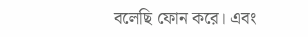বলেছি ফোন করে। এবং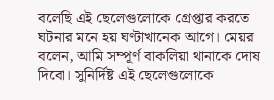বলেছি এই ছেলেগুলোকে গ্রেপ্তার করতে ঘটনার মনে হয় ঘণ্টাখানেক আগে। মেয়র বলেন, আমি সম্পূর্ণ বাকলিয়া থানাকে দোষ দিবো। সুনির্দিষ্ট এই ছেলেগুলোকে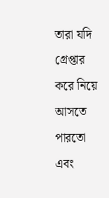তারা যদি গ্রেপ্তার করে নিয়ে আসতে পারতো এবং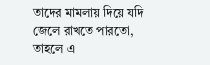তাদের মামলায় দিয়ে যদি জেলে রাখতে পারতো, তাহলে এ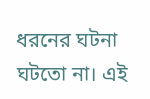ধরনের ঘটনা ঘটতো না। এই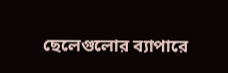ছেলেগুলোর ব্যাপারে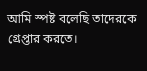আমি স্পষ্ট বলেছি তাদেরকে গ্রেপ্তার করতে।